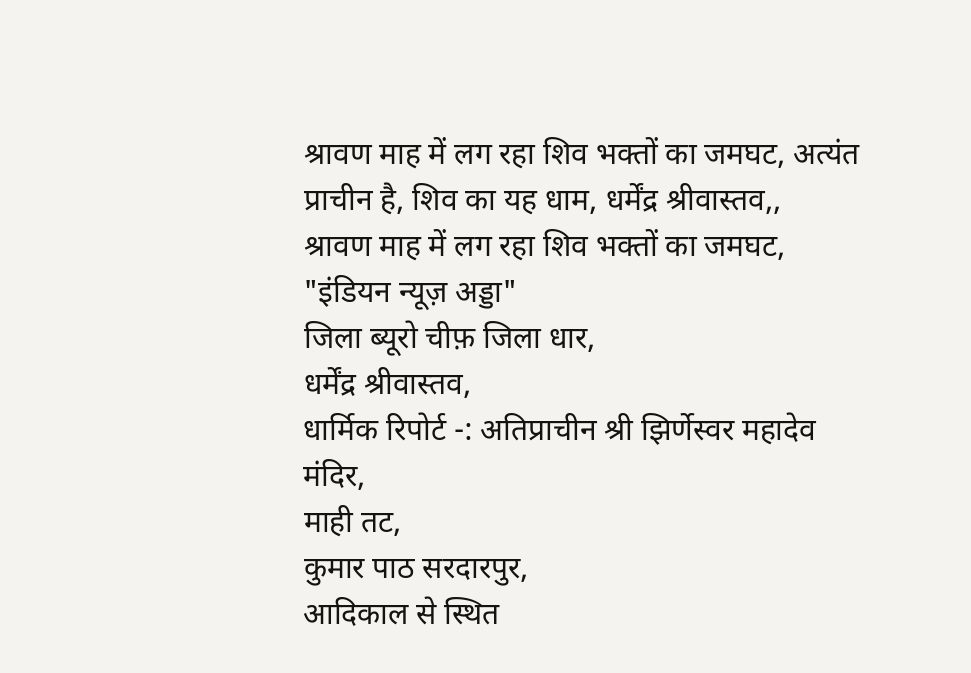श्रावण माह में लग रहा शिव भक्तों का जमघट, अत्यंत प्राचीन है, शिव का यह धाम, धर्मेंद्र श्रीवास्तव,,
श्रावण माह में लग रहा शिव भक्तों का जमघट,
"इंडियन न्यूज़ अड्डा"
जिला ब्यूरो चीफ़ जिला धार,
धर्मेंद्र श्रीवास्तव,
धार्मिक रिपोर्ट -: अतिप्राचीन श्री झिर्णेस्वर महादेव मंदिर,
माही तट,
कुमार पाठ सरदारपुर,
आदिकाल से स्थित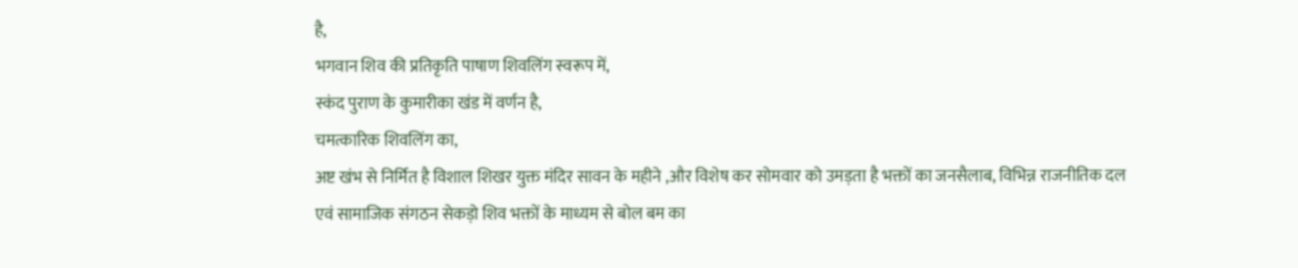है,
भगवान शिव की प्रतिकृति पाषाण शिवलिंग स्वरूप में,
स्कंद पुराण के कुमारीका खंड में वर्णन है,
चमत्कारिक शिवलिंग का,
अष्ट खंभ से निर्मित है विशाल शिखर युक्त मंदिर सावन के महीने ,और विशेष कर सोमवार को उमड़ता है भक्तों का जनसैलाब, विभिन्न राजनीतिक दल एवं सामाजिक संगठन सेकड़ो शिव भक्तों के माध्यम से बोल बम का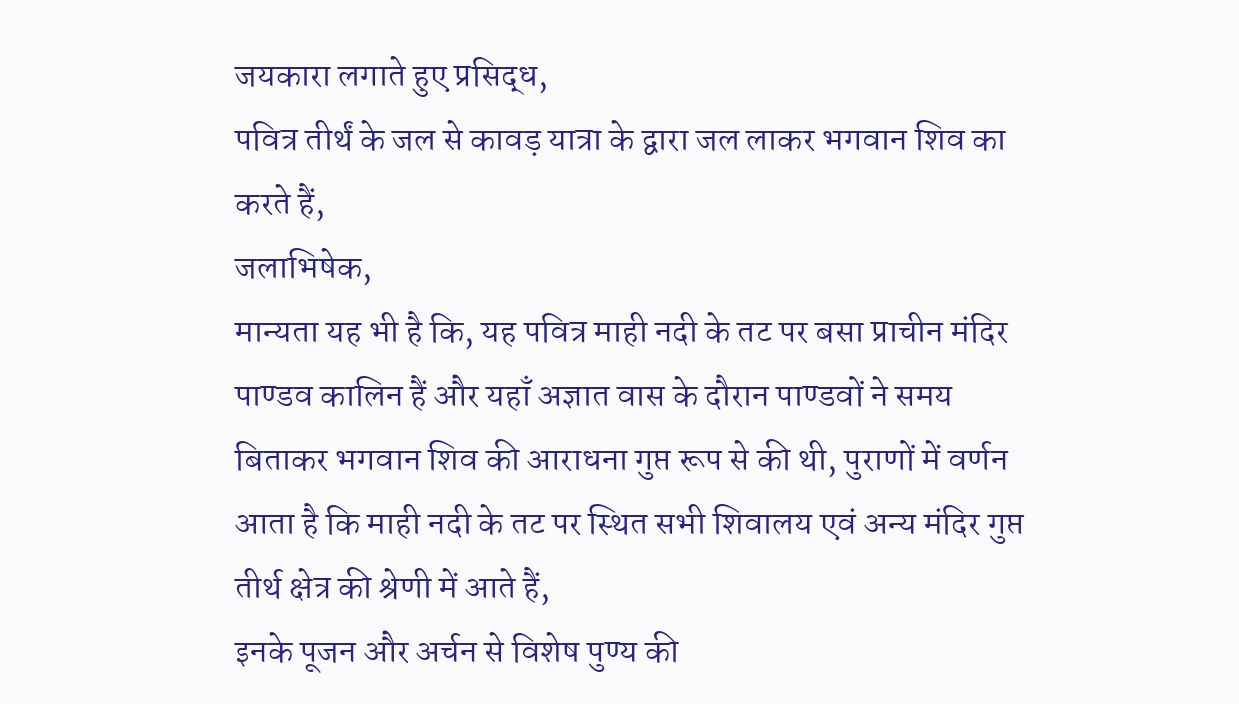जयकारा लगाते हुए प्रसिद्ध,
पवित्र तीर्थं के जल से कावड़ यात्रा के द्वारा जल लाकर भगवान शिव का करते हैं,
जलाभिषेक,
मान्यता यह भी है कि, यह पवित्र माही नदी के तट पर बसा प्राचीन मंदिर पाण्डव कालिन हैं और यहाँ अज्ञात वास के दौरान पाण्डवों ने समय बिताकर भगवान शिव की आराधना गुप्त रूप से की थी, पुराणों में वर्णन आता है कि माही नदी के तट पर स्थित सभी शिवालय एवं अन्य मंदिर गुप्त तीर्थ क्षेत्र की श्रेणी में आते हैं,
इनके पूजन और अर्चन से विशेष पुण्य की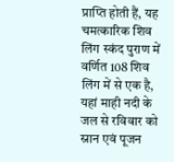प्राप्ति होती हैं, यह चमत्कारिक शिव लिंग स्कंद पुराण में वर्णित 108 शिव लिंग में से एक है, यहां माही नदी के जल से रविवार को स्नान एवं पूजन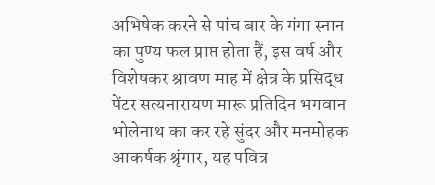अभिषेक करने से पांच बार के गंगा स्नान का पुण्य फल प्राप्त होता हैं, इस वर्ष और विशेषकर श्रावण माह में क्षेत्र के प्रसिद्ध पेंटर सत्यनारायण मारू प्रतिदिन भगवान भोलेनाथ का कर रहे सुंदर और मनमोहक आकर्षक श्रृंगार, यह पवित्र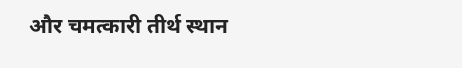और चमत्कारी तीर्थ स्थान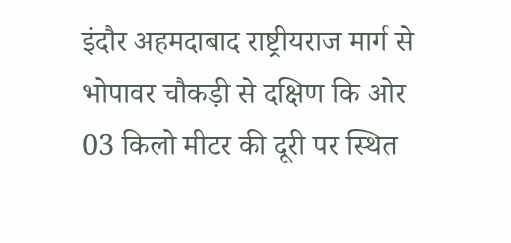इंदौर अहमदाबाद राष्ट्रीयराज मार्ग से भोपावर चौकड़ी से दक्षिण कि ओर 03 किलो मीटर की दूरी पर स्थित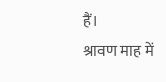हैं।
श्रावण माह में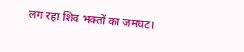लग रहा शिव भक्तों का जमघट।